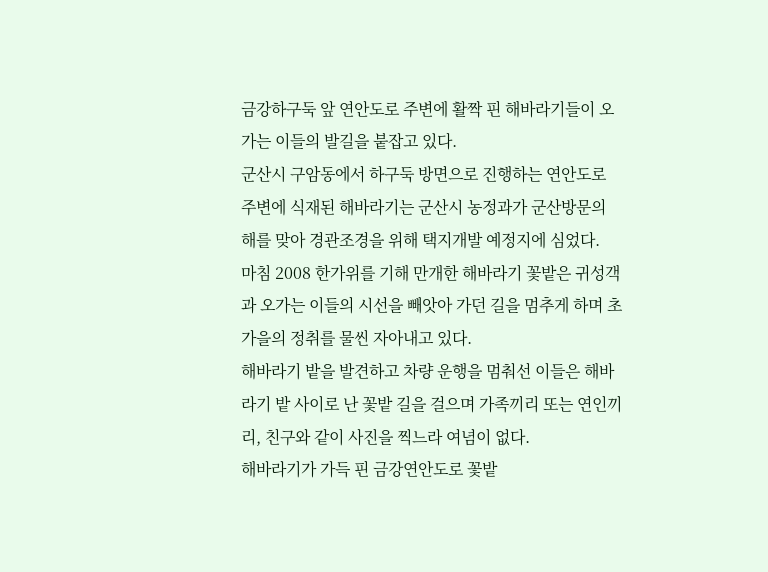금강하구둑 앞 연안도로 주변에 활짝 핀 해바라기들이 오가는 이들의 발길을 붙잡고 있다.
군산시 구암동에서 하구둑 방면으로 진행하는 연안도로 주변에 식재된 해바라기는 군산시 농정과가 군산방문의 해를 맞아 경관조경을 위해 택지개발 예정지에 심었다.
마침 2008 한가위를 기해 만개한 해바라기 꽃밭은 귀성객과 오가는 이들의 시선을 빼앗아 가던 길을 멈추게 하며 초가을의 정취를 물씬 자아내고 있다.
해바라기 밭을 발견하고 차량 운행을 멈춰선 이들은 해바라기 밭 사이로 난 꽃밭 길을 걸으며 가족끼리 또는 연인끼리, 친구와 같이 사진을 찍느라 여념이 없다.
해바라기가 가득 핀 금강연안도로 꽃밭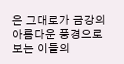은 그대로가 금강의 아름다운 풍경으로 보는 이들의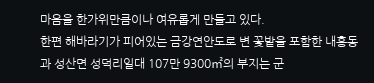마음을 한가위만큼이나 여유롭게 만들고 있다.
한편 해바라기가 피어있는 금강연안도로 변 꽃밭을 포함한 내흥동과 성산면 성덕리일대 107만 9300㎡의 부지는 군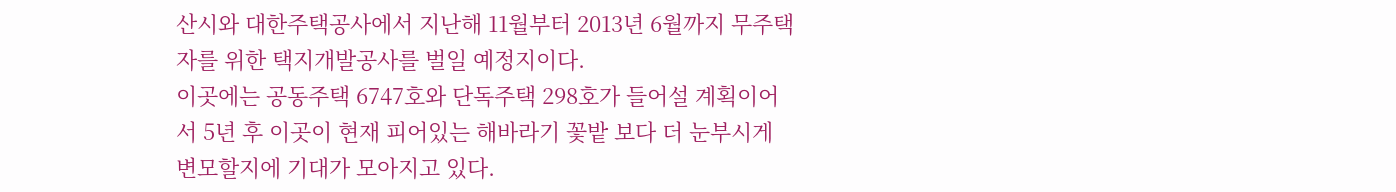산시와 대한주택공사에서 지난해 11월부터 2013년 6월까지 무주택자를 위한 택지개발공사를 벌일 예정지이다.
이곳에는 공동주택 6747호와 단독주택 298호가 들어설 계획이어서 5년 후 이곳이 현재 피어있는 해바라기 꽃밭 보다 더 눈부시게 변모할지에 기대가 모아지고 있다.